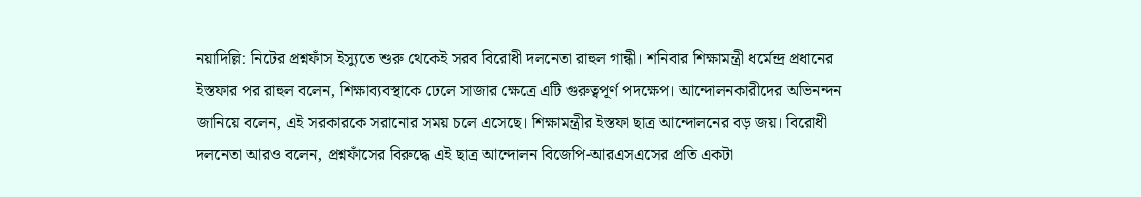নয়াদিল্লি: নিটের প্রশ্নফাঁস ইস্যুতে শুরু থেকেই সরব বিরোধী দলনেতা রাহুল গান্ধী। শনিবার শিক্ষামন্ত্রী ধর্মেন্দ্র প্রধানের ইস্তফার পর রাহুল বলেন, শিক্ষাব্যবস্থাকে ঢেলে সাজার ক্ষেত্রে এটি গুরুত্বপূর্ণ পদক্ষেপ। আন্দোলনকারীদের অভিনন্দন জানিয়ে বলেন, এই সরকারকে সরানোর সময় চলে এসেছে। শিক্ষামন্ত্রীর ইস্তফা ছাত্র আন্দোলনের বড় জয়। বিরোধী দলনেতা আরও বলেন, প্রশ্নফাঁসের বিরুদ্ধে এই ছাত্র আন্দোলন বিজেপি-আরএসএসের প্রতি একটা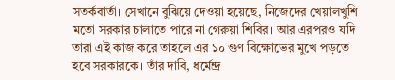সতর্কবার্তা। সেখানে বুঝিয়ে দেওয়া হয়েছে, নিজেদের খেয়ালখুশি মতো সরকার চালাতে পারে না গেরুয়া শিবির। আর এরপরও যদি তারা এই কাজ করে তাহলে এর ১০ গুণ বিক্ষোভের মুখে পড়তে হবে সরকারকে। তাঁর দাবি, ধর্মেন্দ্র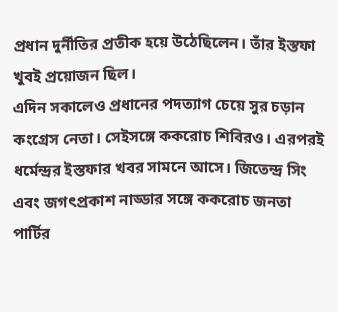প্রধান দুর্নীতির প্রতীক হয়ে উঠেছিলেন। তাঁর ইস্তফা খুবই প্রয়োজন ছিল।
এদিন সকালেও প্রধানের পদত্যাগ চেয়ে সুর চড়ান কংগ্রেস নেতা। সেইসঙ্গে ককরোচ শিবিরও। এরপরই ধর্মেন্দ্রর ইস্তফার খবর সামনে আসে। জিতেন্দ্র সিং এবং জগৎপ্রকাশ নাড্ডার সঙ্গে ককরোচ জনতা পার্টির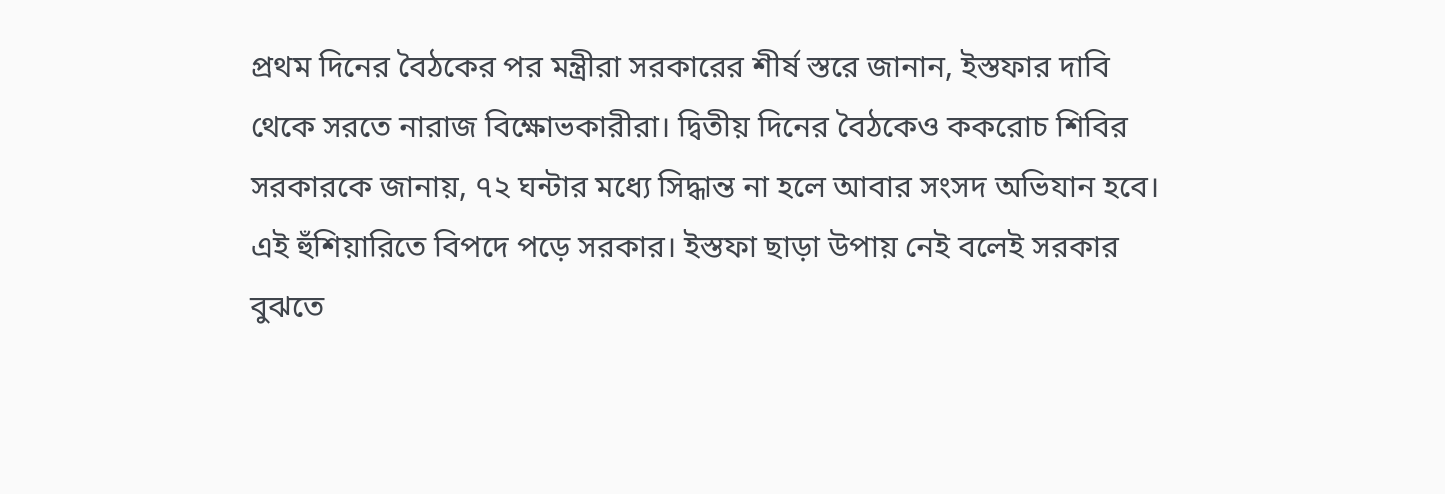প্রথম দিনের বৈঠকের পর মন্ত্রীরা সরকারের শীর্ষ স্তরে জানান, ইস্তফার দাবি থেকে সরতে নারাজ বিক্ষোভকারীরা। দ্বিতীয় দিনের বৈঠকেও ককরোচ শিবির সরকারকে জানায়, ৭২ ঘন্টার মধ্যে সিদ্ধান্ত না হলে আবার সংসদ অভিযান হবে। এই হুঁশিয়ারিতে বিপদে পড়ে সরকার। ইস্তফা ছাড়া উপায় নেই বলেই সরকার বুঝতে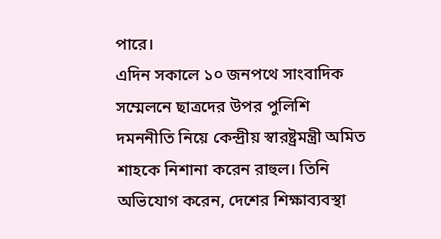পারে।
এদিন সকালে ১০ জনপথে সাংবাদিক সম্মেলনে ছাত্রদের উপর পুলিশি দমননীতি নিয়ে কেন্দ্রীয় স্বারষ্ট্রমন্ত্রী অমিত শাহকে নিশানা করেন রাহুল। তিনি অভিযোগ করেন, দেশের শিক্ষাব্যবস্থা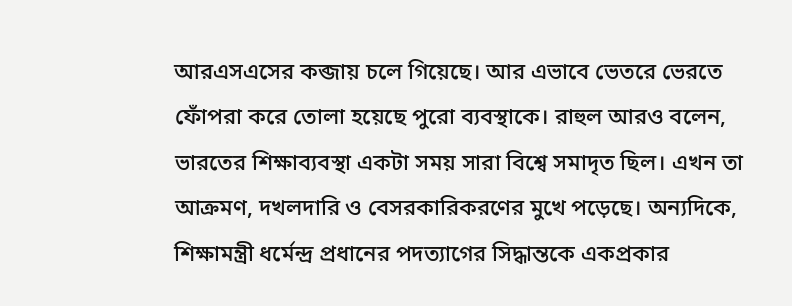আরএসএসের কব্জায় চলে গিয়েছে। আর এভাবে ভেতরে ভেরতে ফোঁপরা করে তোলা হয়েছে পুরো ব্যবস্থাকে। রাহুল আরও বলেন, ভারতের শিক্ষাব্যবস্থা একটা সময় সারা বিশ্বে সমাদৃত ছিল। এখন তা আক্রমণ, দখলদারি ও বেসরকারিকরণের মুখে পড়েছে। অন্যদিকে, শিক্ষামন্ত্রী ধর্মেন্দ্র প্রধানের পদত্যাগের সিদ্ধান্তকে একপ্রকার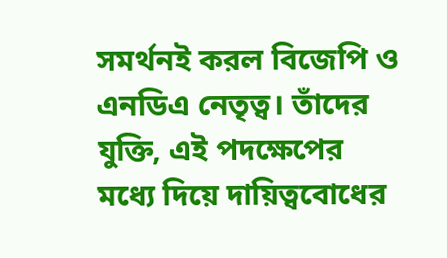সমর্থনই করল বিজেপি ও এনডিএ নেতৃত্ব। তাঁদের যুক্তি, এই পদক্ষেপের মধ্যে দিয়ে দায়িত্ববোধের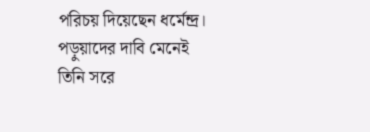পরিচয় দিয়েছেন ধর্মেন্দ্র। পড়ুয়াদের দাবি মেনেই তিনি সরে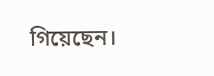গিয়েছেন।